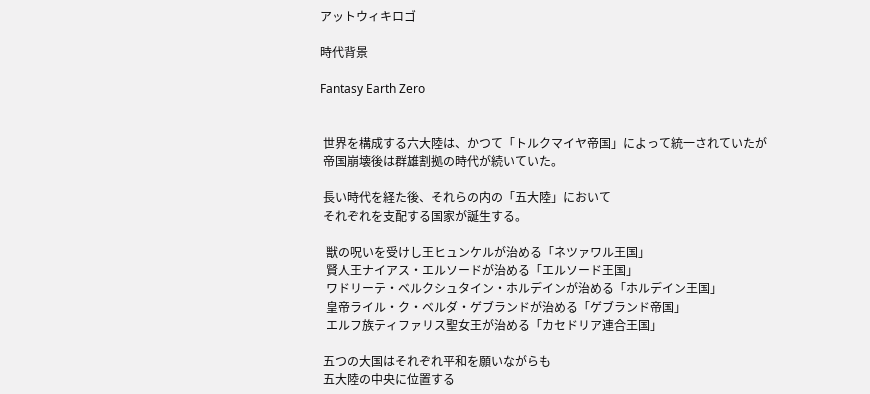アットウィキロゴ

時代背景

Fantasy Earth Zero


 世界を構成する六大陸は、かつて「トルクマイヤ帝国」によって統一されていたが
 帝国崩壊後は群雄割拠の時代が続いていた。

 長い時代を経た後、それらの内の「五大陸」において
 それぞれを支配する国家が誕生する。

  獣の呪いを受けし王ヒュンケルが治める「ネツァワル王国」
  賢人王ナイアス・エルソードが治める「エルソード王国」
  ワドリーテ・ベルクシュタイン・ホルデインが治める「ホルデイン王国」
  皇帝ライル・ク・ベルダ・ゲブランドが治める「ゲブランド帝国」
  エルフ族ティファリス聖女王が治める「カセドリア連合王国」

 五つの大国はそれぞれ平和を願いながらも
 五大陸の中央に位置する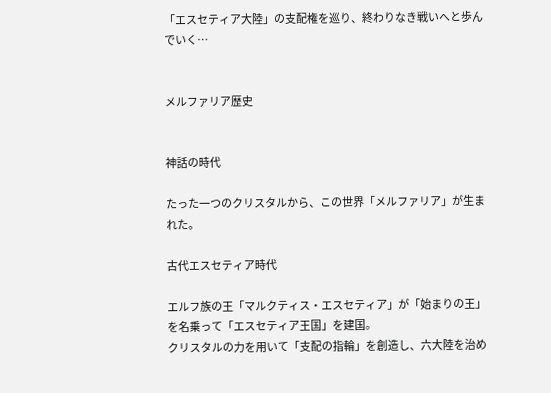「エスセティア大陸」の支配権を巡り、終わりなき戦いへと歩んでいく…


メルファリア歴史


神話の時代

たった一つのクリスタルから、この世界「メルファリア」が生まれた。

古代エスセティア時代

エルフ族の王「マルクティス・エスセティア」が「始まりの王」を名乗って「エスセティア王国」を建国。
クリスタルの力を用いて「支配の指輪」を創造し、六大陸を治め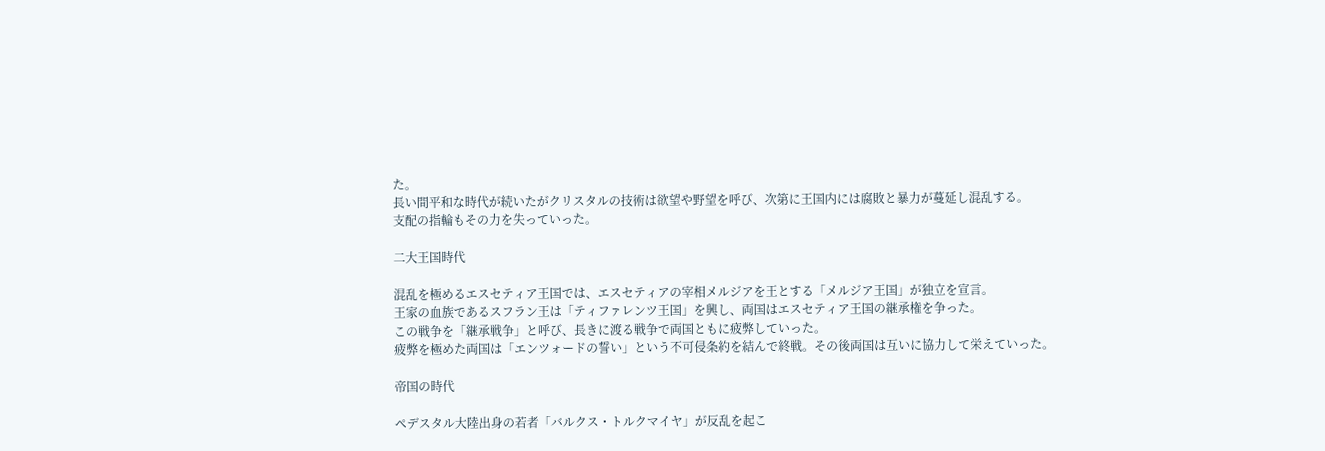た。
長い間平和な時代が続いたがクリスタルの技術は欲望や野望を呼び、次第に王国内には腐敗と暴力が蔓延し混乱する。
支配の指輪もその力を失っていった。

二大王国時代

混乱を極めるエスセティア王国では、エスセティアの宰相メルジアを王とする「メルジア王国」が独立を宣言。
王家の血族であるスフラン王は「ティファレンツ王国」を興し、両国はエスセティア王国の継承権を争った。
この戦争を「継承戦争」と呼び、長きに渡る戦争で両国ともに疲弊していった。
疲弊を極めた両国は「エンツォードの誓い」という不可侵条約を結んで終戦。その後両国は互いに協力して栄えていった。

帝国の時代

ペデスタル大陸出身の若者「バルクス・トルクマイヤ」が反乱を起こ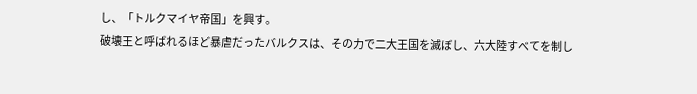し、「トルクマイヤ帝国」を興す。
破壊王と呼ばれるほど暴虐だったバルクスは、その力で二大王国を滅ぼし、六大陸すべてを制し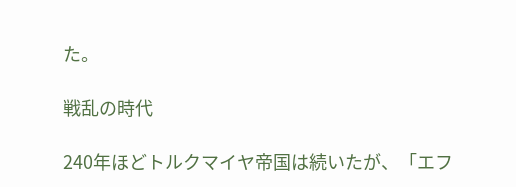た。

戦乱の時代

240年ほどトルクマイヤ帝国は続いたが、「エフ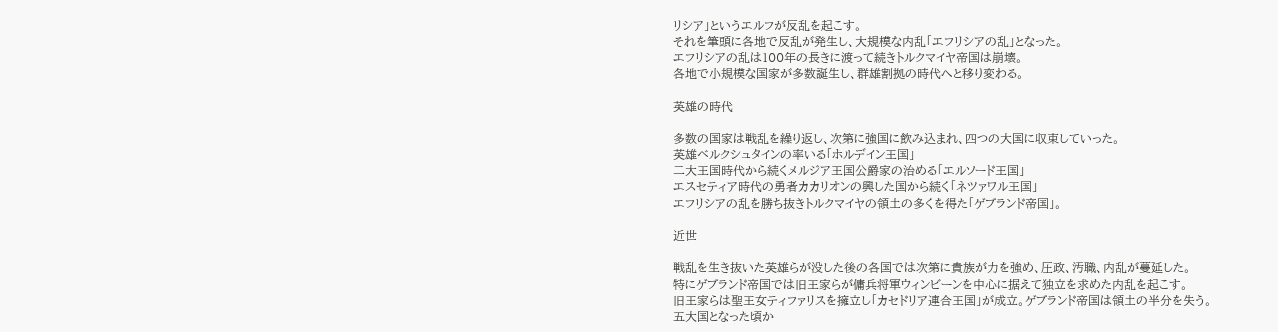リシア」というエルフが反乱を起こす。
それを筆頭に各地で反乱が発生し、大規模な内乱「エフリシアの乱」となった。
エフリシアの乱は100年の長きに渡って続きトルクマイヤ帝国は崩壊。
各地で小規模な国家が多数誕生し、群雄割拠の時代へと移り変わる。

英雄の時代

多数の国家は戦乱を繰り返し、次第に強国に飲み込まれ、四つの大国に収束していった。
英雄ベルクシュタインの率いる「ホルデイン王国」
二大王国時代から続くメルジア王国公爵家の治める「エルソード王国」
エスセティア時代の勇者カカリオンの興した国から続く「ネツァワル王国」
エフリシアの乱を勝ち抜きトルクマイヤの領土の多くを得た「ゲブランド帝国」。

近世

戦乱を生き抜いた英雄らが没した後の各国では次第に貴族が力を強め、圧政、汚職、内乱が蔓延した。
特にゲブランド帝国では旧王家らが傭兵将軍ウィンビーンを中心に据えて独立を求めた内乱を起こす。
旧王家らは聖王女ティファリスを擁立し「カセドリア連合王国」が成立。ゲブランド帝国は領土の半分を失う。
五大国となった頃か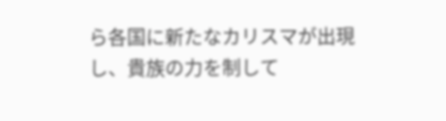ら各国に新たなカリスマが出現し、貴族の力を制して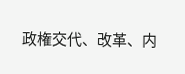政権交代、改革、内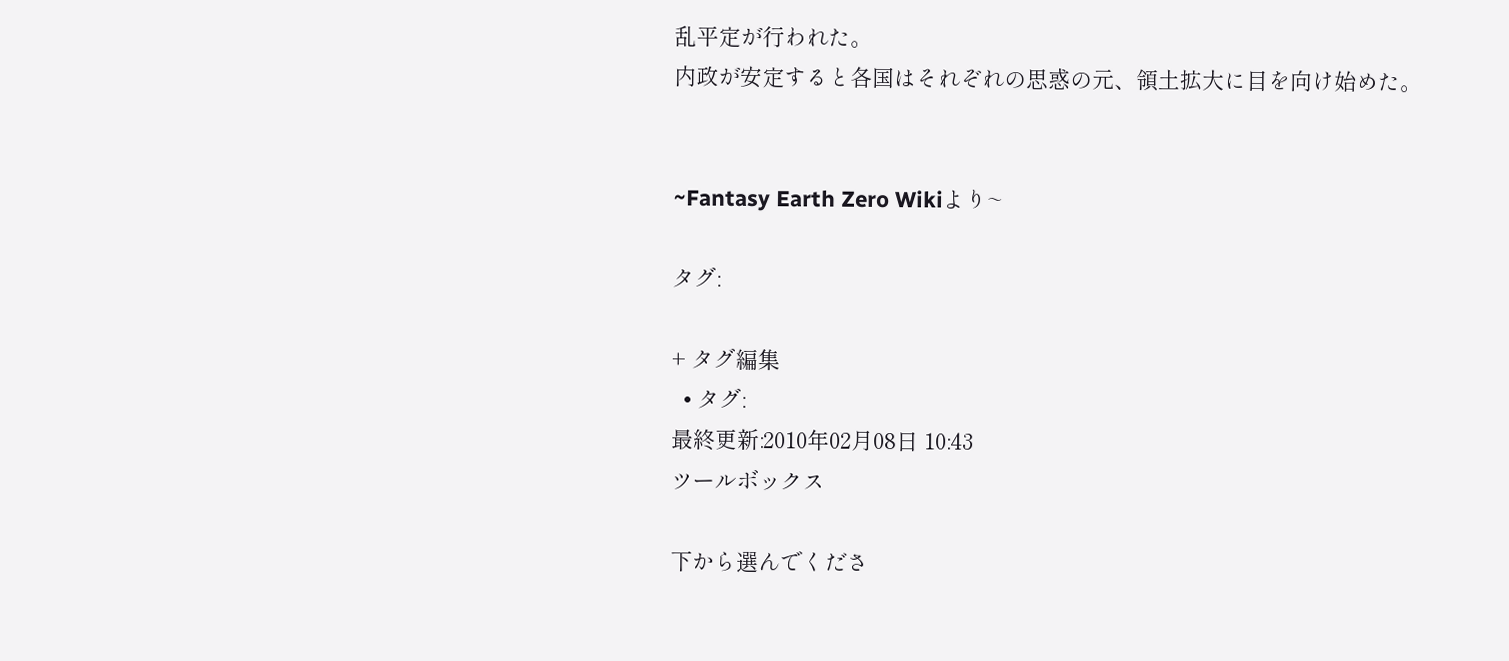乱平定が行われた。
内政が安定すると各国はそれぞれの思惑の元、領土拡大に目を向け始めた。


~Fantasy Earth Zero Wikiより~

タグ:

+ タグ編集
  • タグ:
最終更新:2010年02月08日 10:43
ツールボックス

下から選んでくださ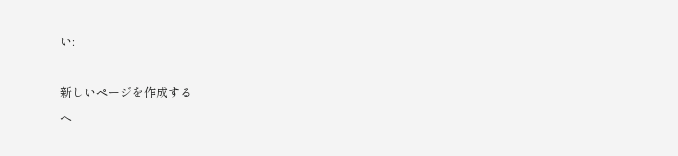い:

新しいページを作成する
ヘ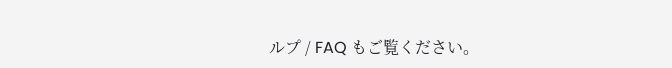ルプ / FAQ もご覧ください。